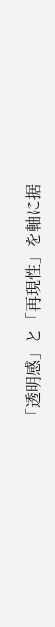「透明感」と「再現性」を軸に据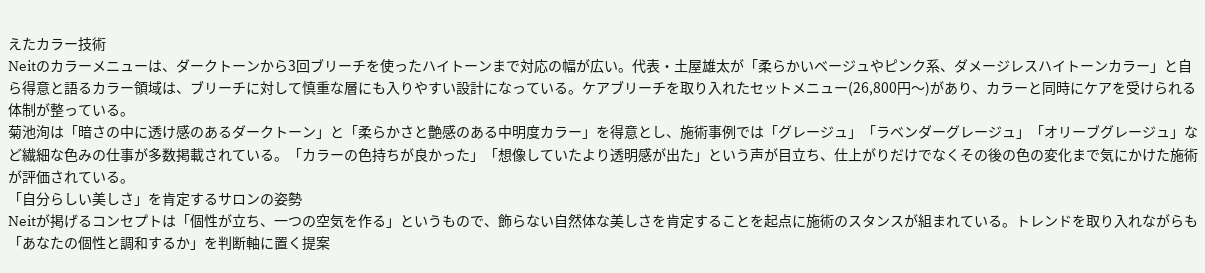えたカラー技術
Neitのカラーメニューは、ダークトーンから3回ブリーチを使ったハイトーンまで対応の幅が広い。代表・土屋雄太が「柔らかいベージュやピンク系、ダメージレスハイトーンカラー」と自ら得意と語るカラー領域は、ブリーチに対して慎重な層にも入りやすい設計になっている。ケアブリーチを取り入れたセットメニュー(26,800円〜)があり、カラーと同時にケアを受けられる体制が整っている。
菊池洵は「暗さの中に透け感のあるダークトーン」と「柔らかさと艶感のある中明度カラー」を得意とし、施術事例では「グレージュ」「ラベンダーグレージュ」「オリーブグレージュ」など繊細な色みの仕事が多数掲載されている。「カラーの色持ちが良かった」「想像していたより透明感が出た」という声が目立ち、仕上がりだけでなくその後の色の変化まで気にかけた施術が評価されている。
「自分らしい美しさ」を肯定するサロンの姿勢
Neitが掲げるコンセプトは「個性が立ち、一つの空気を作る」というもので、飾らない自然体な美しさを肯定することを起点に施術のスタンスが組まれている。トレンドを取り入れながらも「あなたの個性と調和するか」を判断軸に置く提案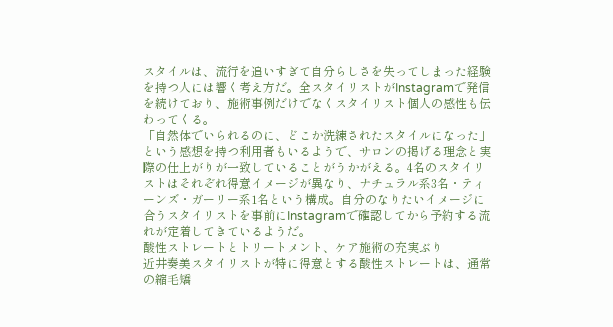スタイルは、流行を追いすぎて自分らしさを失ってしまった経験を持つ人には響く考え方だ。全スタイリストがInstagramで発信を続けており、施術事例だけでなくスタイリスト個人の感性も伝わってくる。
「自然体でいられるのに、どこか洗練されたスタイルになった」という感想を持つ利用者もいるようで、サロンの掲げる理念と実際の仕上がりが一致していることがうかがえる。4名のスタイリストはそれぞれ得意イメージが異なり、ナチュラル系3名・ティーンズ・ガーリー系1名という構成。自分のなりたいイメージに合うスタイリストを事前にInstagramで確認してから予約する流れが定着してきているようだ。
酸性ストレートとトリートメント、ケア施術の充実ぶり
近井奏美スタイリストが特に得意とする酸性ストレートは、通常の縮毛矯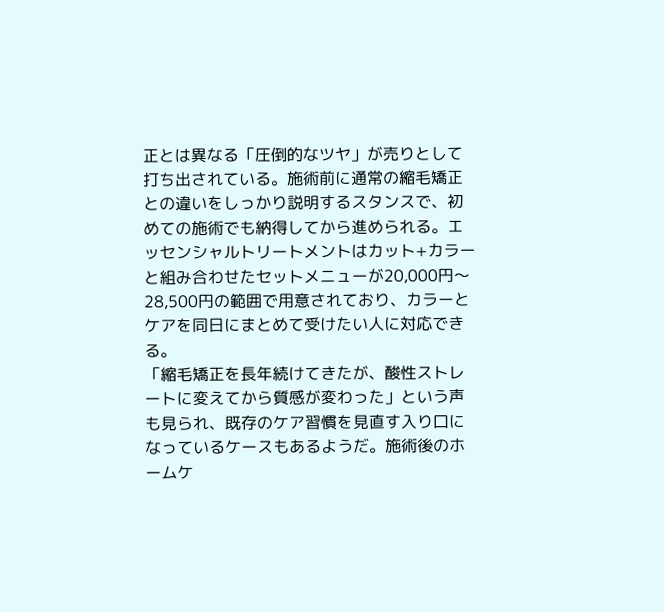正とは異なる「圧倒的なツヤ」が売りとして打ち出されている。施術前に通常の縮毛矯正との違いをしっかり説明するスタンスで、初めての施術でも納得してから進められる。エッセンシャルトリートメントはカット+カラーと組み合わせたセットメニューが20,000円〜28,500円の範囲で用意されており、カラーとケアを同日にまとめて受けたい人に対応できる。
「縮毛矯正を長年続けてきたが、酸性ストレートに変えてから質感が変わった」という声も見られ、既存のケア習慣を見直す入り口になっているケースもあるようだ。施術後のホームケ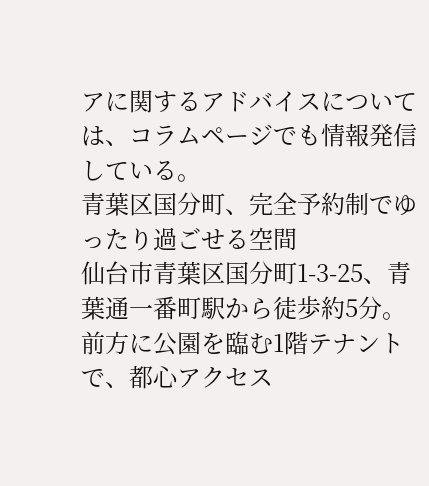アに関するアドバイスについては、コラムページでも情報発信している。
青葉区国分町、完全予約制でゆったり過ごせる空間
仙台市青葉区国分町1-3-25、青葉通一番町駅から徒歩約5分。前方に公園を臨む1階テナントで、都心アクセス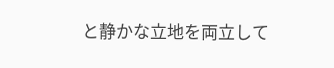と静かな立地を両立して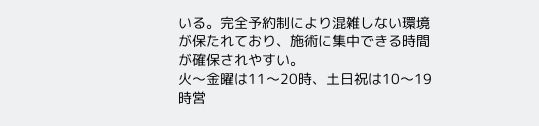いる。完全予約制により混雑しない環境が保たれており、施術に集中できる時間が確保されやすい。
火〜金曜は11〜20時、土日祝は10〜19時営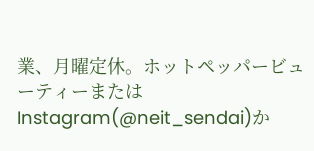業、月曜定休。ホットペッパービューティーまたはInstagram(@neit_sendai)か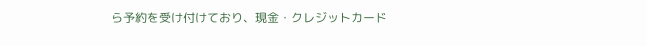ら予約を受け付けており、現金・クレジットカード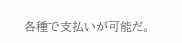各種で支払いが可能だ。